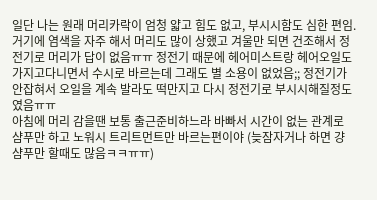일단 나는 원래 머리카락이 엄청 얇고 힘도 없고, 부시시함도 심한 편임.
거기에 염색을 자주 해서 머리도 많이 상했고 겨울만 되면 건조해서 정전기로 머리가 답이 없음ㅠㅠ 정전기 때문에 헤어미스트랑 헤어오일도 가지고다니면서 수시로 바르는데 그래도 별 소용이 없었음;; 정전기가 안잡혀서 오일을 계속 발라도 떡만지고 다시 정전기로 부시시해질정도였음ㅠㅠ
아침에 머리 감을땐 보통 출근준비하느라 바빠서 시간이 없는 관계로 샴푸만 하고 노워시 트리트먼트만 바르는편이야 (늦잠자거나 하면 걍 샴푸만 할때도 많음ㅋㅋㅠㅠ)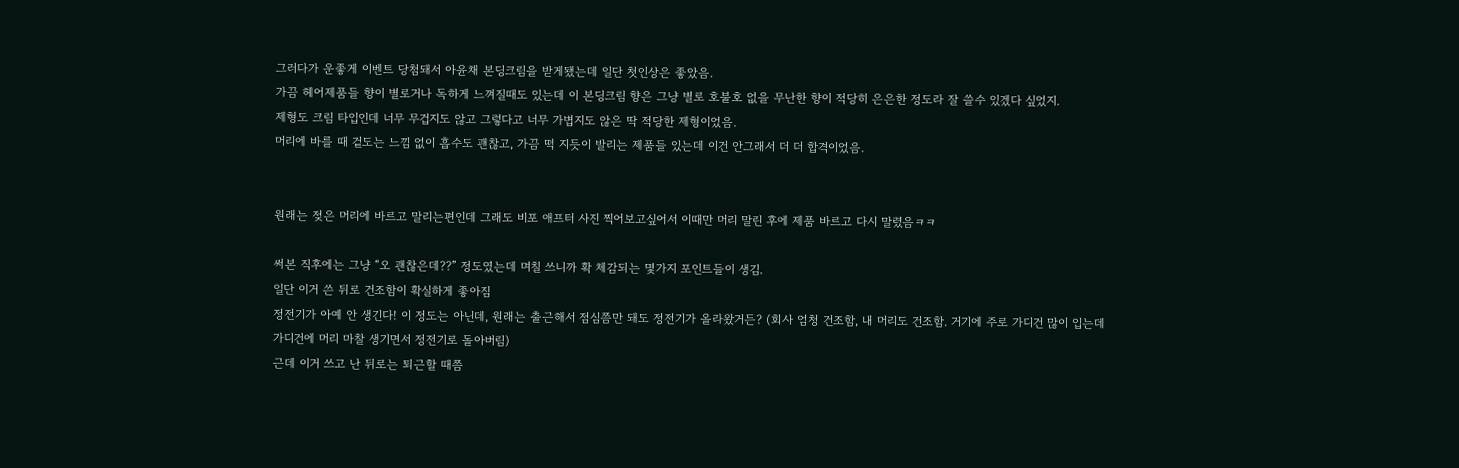그러다가 운좋게 이벤트 당첨돼서 아윤채 본딩크림을 받게됐는데 일단 첫인상은 좋았음.
가끔 헤어제품들 향이 별로거나 독하게 느껴질때도 있는데 이 본딩크림 향은 그냥 별로 호불호 없을 무난한 향이 적당히 은은한 정도라 잘 쓸수 있겠다 싶었지.
제형도 크림 타입인데 너무 무겁지도 않고 그렇다고 너무 가볍지도 않은 딱 적당한 제형이었음.
머리에 바를 때 겉도는 느낌 없이 흡수도 괜찮고, 가끔 떡 지듯이 발리는 제품들 있는데 이건 안그래서 더 더 합격이었음.


원래는 젖은 머리에 바르고 말리는편인데 그래도 비포 애프터 사진 찍어보고싶어서 이때만 머리 말린 후에 제품 바르고 다시 말렸음ㅋㅋ

써본 직후에는 그냥 “오 괜찮은데??” 정도였는데 며칠 쓰니까 확 체감되는 몇가지 포인트들이 생김.
일단 이거 쓴 뒤로 건조함이 확실하게 좋아짐
정전기가 아예 안 생긴다! 이 정도는 아닌데, 원래는 출근해서 점심쯤만 돼도 정전기가 올라왔거든? (회사 엄청 건조함, 내 머리도 건조함. 거기에 주로 가디건 많이 입는데 가디건에 머리 마찰 생기면서 정전기로 돌아버림)
근데 이거 쓰고 난 뒤로는 퇴근할 때쯤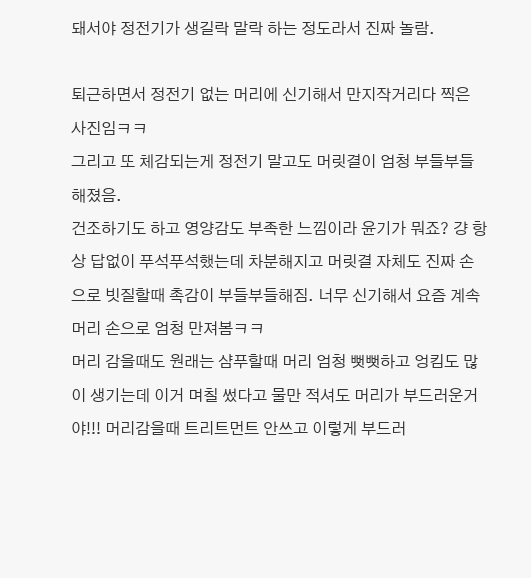돼서야 정전기가 생길락 말락 하는 정도라서 진짜 놀람.

퇴근하면서 정전기 없는 머리에 신기해서 만지작거리다 찍은 사진임ㅋㅋ
그리고 또 체감되는게 정전기 말고도 머릿결이 엄청 부들부들해졌음.
건조하기도 하고 영양감도 부족한 느낌이라 윤기가 뭐죠? 걍 항상 답없이 푸석푸석했는데 차분해지고 머릿결 자체도 진짜 손으로 빗질할때 촉감이 부들부들해짐. 너무 신기해서 요즘 계속 머리 손으로 엄청 만져봄ㅋㅋ
머리 감을때도 원래는 샴푸할때 머리 엄청 뻣뻣하고 엉킴도 많이 생기는데 이거 며칠 썼다고 물만 적셔도 머리가 부드러운거야!!! 머리감을때 트리트먼트 안쓰고 이렇게 부드러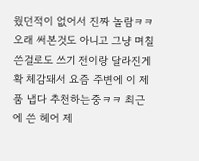웠던적이 없어서 진짜 놀람ㅋㅋ
오래 써본것도 아니고 그냥 며칠 쓴걸로도 쓰기 전이랑 달라진게 확 체감돼서 요즘 주변에 이 제품 냅다 추천하는중ㅋㅋ 최근에 쓴 헤어 제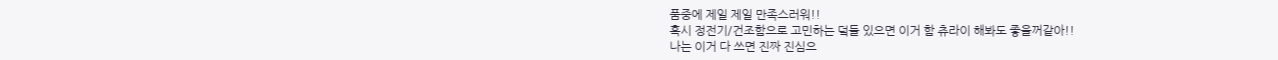품중에 제일 제일 만족스러워!!
혹시 정전기/건조함으로 고민하는 덬들 있으면 이거 함 츄라이 해봐도 좋을꺼같아!!
나는 이거 다 쓰면 진짜 진심으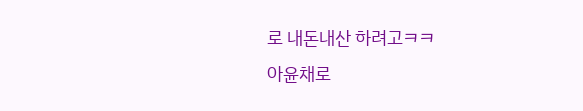로 내돈내산 하려고ㅋㅋ
아윤채로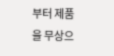부터 제품을 무상으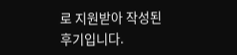로 지원받아 작성된 후기입니다.